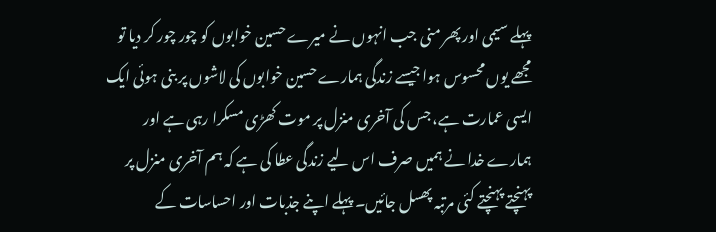پہلے سیمی اور پھر منی جب انہوں نے میرے حسین خوابوں کو چور چور کر دیا تو مجھے یوں محسوس ہوا جیسے زندگی ہمارے حسین خوابوں کی لاشوں پر بنی ہوئی ایک ایسی عمارت ہے، جس کی آخری منزل پر موت کھڑی مسکرا رہی ہے اور ہمارے خدا نے ہمیں صرف اس لیے زندگی عطا کی ہے کہ ہم آخری منزل پر پہنچتے پہنچتے کئی مرتبہ پھسل جائیں۔ پہلے اپنے جذبات اور احساسات کے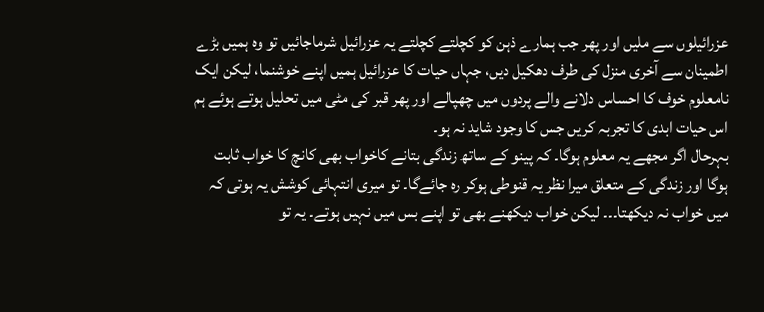عزرائیلوں سے ملیں اور پھر جب ہمارے ذہن کو کچلتے کچلتے یہ عزرائیل شرماجائیں تو وہ ہمیں بڑے اطمینان سے آخری منزل کی طرف دھکیل دیں، جہاں حیات کا عزرائیل ہمیں اپنے خوشنما، لیکن ایک نامعلوم خوف کا احساس دلانے والے پردوں میں چھپالے اور پھر قبر کی مٹی میں تحلیل ہوتے ہوئے ہم اس حیات ابدی کا تجربہ کریں جس کا وجود شاید نہ ہو۔
بہرحال اگر مجھے یہ معلوم ہوگا۔ کہ پینو کے ساتھ زندگی بتانے کاخواب بھی کانچ کا خواب ثابت ہوگا اور زندگی کے متعلق میرا نظر یہ قنوطی ہوکر رہ جائےگا۔ تو میری انتہائی کوشش یہ ہوتی کہ میں خواب نہ دیکھتا۔۔۔ لیکن خواب دیکھنے بھی تو اپنے بس میں نہیں ہوتے۔ یہ تو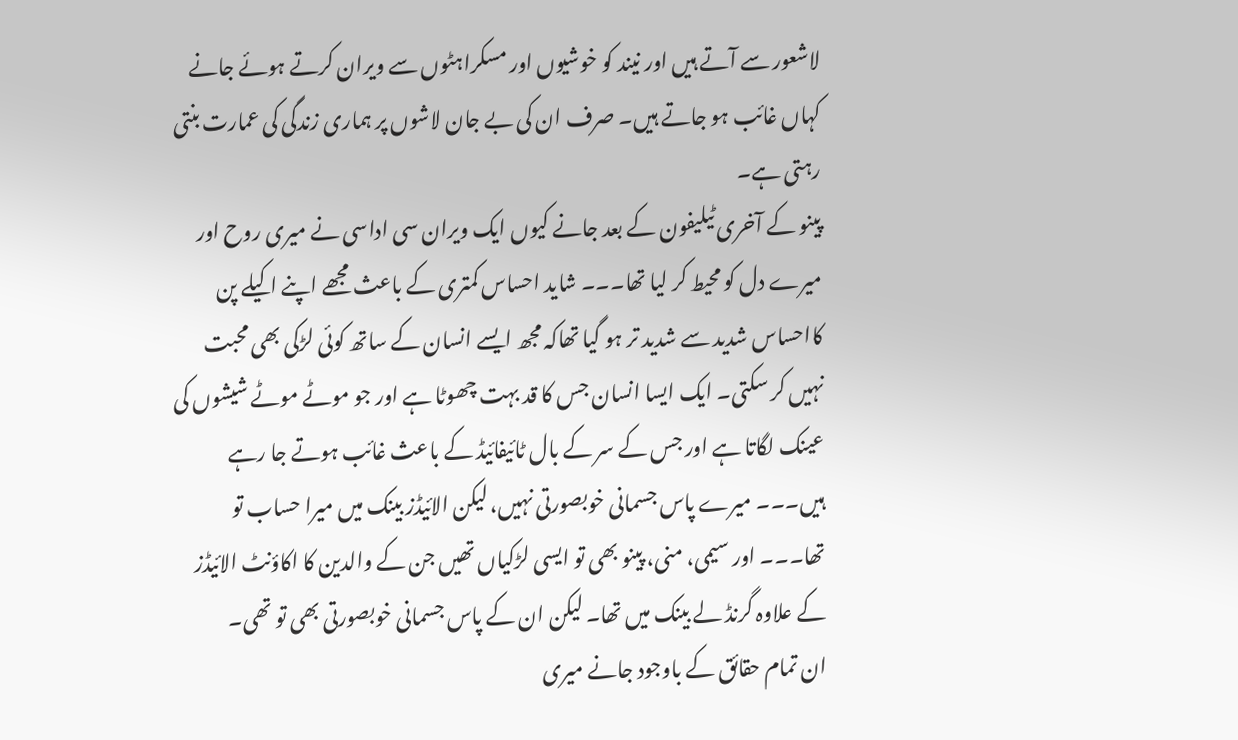لاشعور سے آتے ہیں اور نیند کو خوشیوں اور مسکراہٹوں سے ویران کرتے ہوئے جانے کہاں غائب ہو جاتے ہیں۔ صرف ان کی بے جان لاشوں پر ہماری زندگی کی عمارت بنتی رہتی ہے۔
پینو کے آخری ٹیلیفون کے بعد جانے کیوں ایک ویران سی اداسی نے میری روح اور میرے دل کو محیط کر لیا تھا۔۔۔ شاید احساس کمتری کے باعث مجھے اپنے اکیلے پن کااحساس شدید سے شدید تر ہو گیا تھاکہ مجھ ایسے انسان کے ساتھ کوئی لڑکی بھی محبت نہیں کر سکتی۔ ایک ایسا انسان جس کا قد بہت چھوٹا ہے اور جو موٹے موٹے شیشوں کی عینک لگاتا ہے اور جس کے سر کے بال ٹائیفائیڈ کے باعث غائب ہوتے جا رہے ہیں۔۔۔ میرے پاس جسمانی خوبصورتی نہیں، لیکن الائیڈز بینک میں میرا حساب تو تھا۔۔۔ اور سیمی، منی، پینو بھی تو ایسی لڑکیاں تھیں جن کے والدین کا اکاؤنٹ الائیڈز کے علاوہ گرنڈ لے بینک میں تھا۔ لیکن ان کے پاس جسمانی خوبصورتی بھی تو تھی۔
ان تمام حقائق کے باوجود جانے میری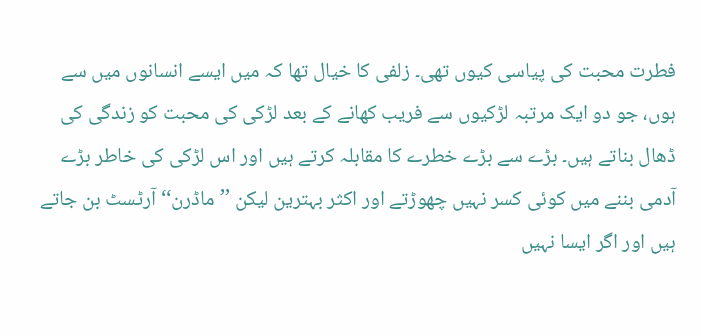فطرت محبت کی پیاسی کیوں تھی۔ زلفی کا خیال تھا کہ میں ایسے انسانوں میں سے ہوں، جو دو ایک مرتبہ لڑکیوں سے فریب کھانے کے بعد لڑکی کی محبت کو زندگی کی ڈھال بناتے ہیں۔ بڑے سے بڑے خطرے کا مقابلہ کرتے ہیں اور اس لڑکی کی خاطر بڑے آدمی بننے میں کوئی کسر نہیں چھوڑتے اور اکثر بہترین لیکن ’’ماڈرن‘‘ آرٹسٹ بن جاتے ہیں اور اگر ایسا نہیں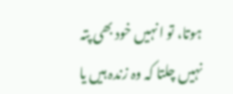ہوتا، تو انہیں خود بھی پتہ نہیں چلتا کہ وہ زندہ ہیں یا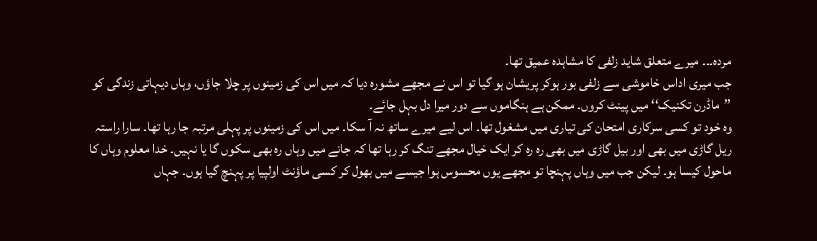مردہ۔۔۔ میرے متعلق شاید زلفی کا مشاہدہ عمیق تھا۔
جب میری اداس خاموشی سے زلفی بور ہوکر پریشان ہو گیا تو اس نے مجھے مشورہ دیا کہ میں اس کی زمینوں پر چلا جاؤں، وہاں دیہاتی زندگی کو ’’ماڈرن تکنیک‘‘ میں پینٹ کروں۔ ممکن ہے ہنگاموں سے دور میرا دل بہل جائے۔
وہ خود تو کسی سرکاری امتحان کی تیاری میں مشغول تھا۔ اس لیے میرے ساتھ نہ آ سکا۔ میں اس کی زمینوں پر پہلی مرتبہ جا رہا تھا۔ سارا راستہ ریل گاڑی میں بھی اور بیل گاڑی میں بھی رہ رہ کر ایک خیال مجھے تنگ کر رہا تھا کہ جانے میں وہاں رہ بھی سکوں گا یا نہیں۔ خدا معلوم وہاں کا ماحول کیسا ہو۔ لیکن جب میں وہاں پہنچا تو مجھے یوں محسوس ہوا جیسے میں بھول کر کسی ماؤنٹ اولپیا پر پہنچ گیا ہوں۔ جہاں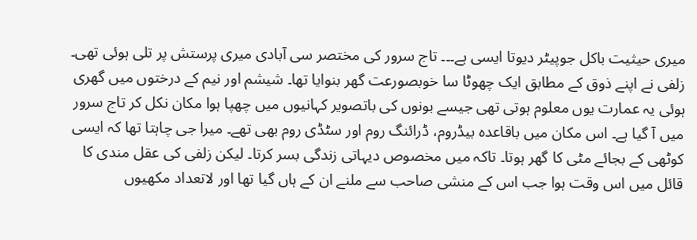میری حیثیت باکل جوپیٹر دیوتا ایسی ہے۔۔۔ تاج سرور کی مختصر سی آبادی میری پرستش پر تلی ہوئی تھی۔
زلفی نے اپنے ذوق کے مطابق ایک چھوٹا سا خوبصورعت گھر بنوایا تھا۔ شیشم اور نیم کے درختوں میں گھری ہوئی یہ عمارت یوں معلوم ہوتی تھی جیسے بونوں کی باتصویر کہانیوں میں چھپا ہوا مکان نکل کر تاج سرور میں آ گیا ہے۔ اس مکان میں باقاعدہ بیڈروم، ڈرائنگ روم اور سٹڈی روم بھی تھے۔ میرا جی چاہتا تھا کہ ایسی کوٹھی کے بجائے مٹی کا گھر ہوتا۔ تاکہ میں مخصوص دیہاتی زندگی بسر کرتا۔ لیکن زلفی کی عقل مندی کا قائل میں اس وقت ہوا جب اس کے منشی صاحب سے ملنے ان کے ہاں گیا تھا اور لاتعداد مکھیوں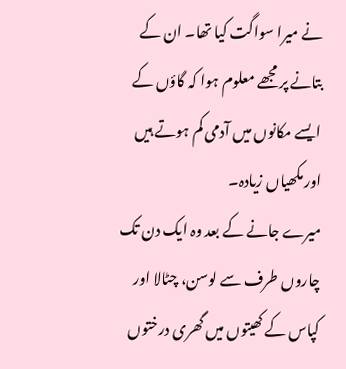نے میرا سواگت کیا تھا۔ ان کے بتانے پر مجھے معلوم ہوا کہ گاؤں کے ایسے مکانوں میں آدمی کم ہوتے ہیں اور مکھیاں زیادہ۔
میرے جانے کے بعد وہ ایک دن تک چاروں طرف سے لوسن، چٹالا اور کپاس کے کھیتوں میں گھری درختوں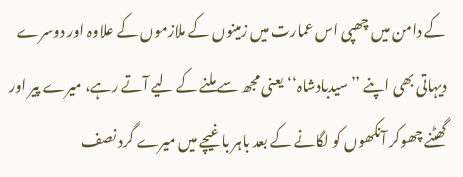کے دامن میں چھپی اس عمارت میں زمینوں کے ملازموں کے علاوہ اور دوسرے دیہاتی بھی اپنے ’’سیدبادشاہ‘‘ یعنی مجھ سے ملنے کے لیے آتے رہے، میرے پیر اور گھٹنے چھوکر آنکھوں کو لگانے کے بعد باہر باغیچے میں میرے گرد نصف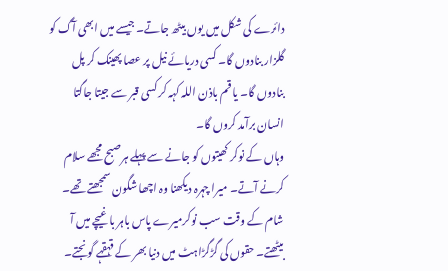دائرے کی شکل میں یوں بیٹھ جاتے۔ جیسے میں ابھی آگ کو گلزار بنادوں گا۔ کسی دریائے نیل پر عصا پھینک کر پل بنادوں گا۔ یا قم باذن اللہ کہہ کر کسی قبر سے جیتا جاگتا انسان برآمد کروں گا۔
وہاں کے نوکر کھیتوں کو جانے سے پہلے ہرصبح مجھے سلام کرنے آتے۔ میرا چہرہ دیکھنا وہ اچھا شگون سمجھتے تھے۔ شام کے وقت سب نوکرمیرے پاس باہر باغیچے میں آ بیٹھتے۔ حقوں کی گڑگڑاہٹ میں دنیا بھر کے قہقہے گونجتے۔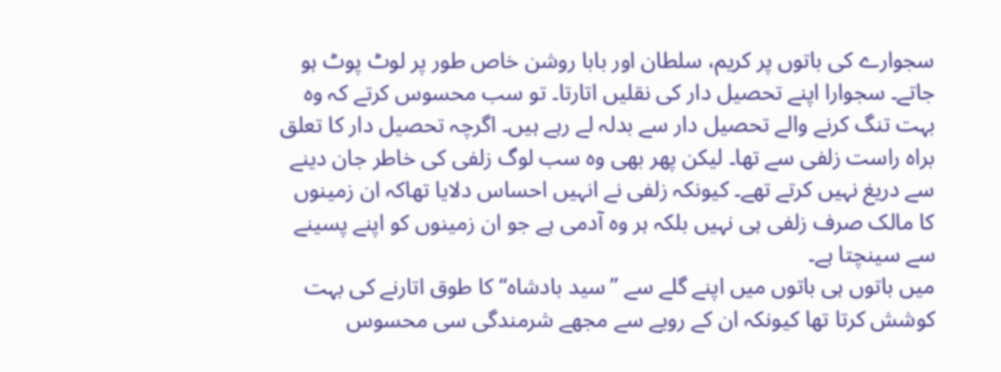سجوارے کی باتوں پر کریم، سلطان اور بابا روشن خاص طور پر لوٹ پوٹ ہو جاتے۔ سجوارا اپنے تحصیل دار کی نقلیں اتارتا۔ تو سب محسوس کرتے کہ وہ بہت تنگ کرنے والے تحصیل دار سے بدلہ لے رہے ہیں۔ اگرچہ تحصیل دار کا تعلق براہ راست زلفی سے تھا۔ لیکن پھر بھی وہ سب لوگ زلفی کی خاطر جان دینے سے دریغ نہیں کرتے تھے۔ کیونکہ زلفی نے انہیں احساس دلایا تھاکہ ان زمینوں کا مالک صرف زلفی ہی نہیں بلکہ ہر وہ آدمی ہے جو ان زمینوں کو اپنے پسینے سے سینچتا ہے۔
میں باتوں ہی باتوں میں اپنے گلے سے ’’سید بادشاہ‘‘ کا طوق اتارنے کی بہت کوشش کرتا تھا کیونکہ ان کے رویے سے مجھے شرمندگی سی محسوس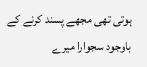ہوتی تھی مجھے پسند کرنے کے باوجود سجوارا میرے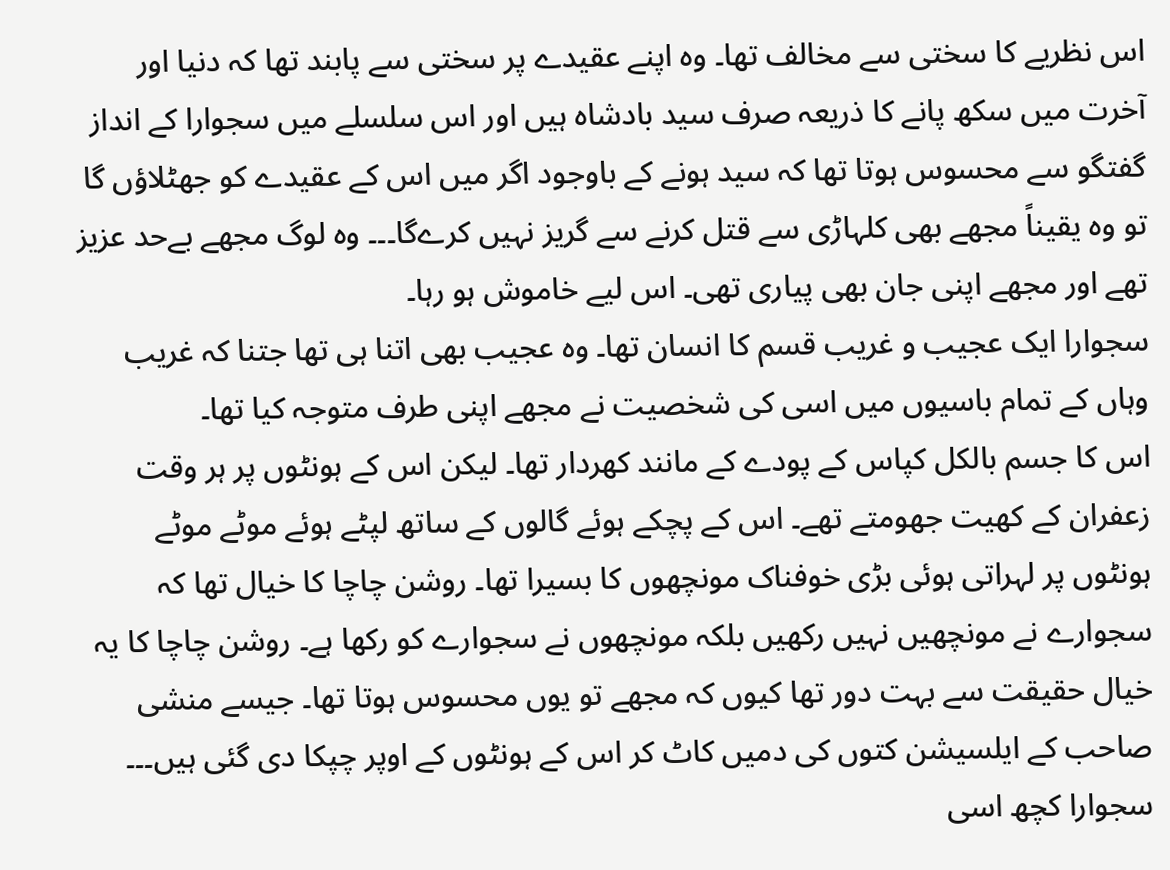اس نظریے کا سختی سے مخالف تھا۔ وہ اپنے عقیدے پر سختی سے پابند تھا کہ دنیا اور آخرت میں سکھ پانے کا ذریعہ صرف سید بادشاہ ہیں اور اس سلسلے میں سجوارا کے انداز گفتگو سے محسوس ہوتا تھا کہ سید ہونے کے باوجود اگر میں اس کے عقیدے کو جھٹلاؤں گا تو وہ یقیناً مجھے بھی کلہاڑی سے قتل کرنے سے گریز نہیں کرےگا۔۔۔ وہ لوگ مجھے بےحد عزیز تھے اور مجھے اپنی جان بھی پیاری تھی۔ اس لیے خاموش ہو رہا۔
سجوارا ایک عجیب و غریب قسم کا انسان تھا۔ وہ عجیب بھی اتنا ہی تھا جتنا کہ غریب وہاں کے تمام باسیوں میں اسی کی شخصیت نے مجھے اپنی طرف متوجہ کیا تھا۔
اس کا جسم بالکل کپاس کے پودے کے مانند کھردار تھا۔ لیکن اس کے ہونٹوں پر ہر وقت زعفران کے کھیت جھومتے تھے۔ اس کے پچکے ہوئے گالوں کے ساتھ لپٹے ہوئے موٹے موٹے ہونٹوں پر لہراتی ہوئی بڑی خوفناک مونچھوں کا بسیرا تھا۔ روشن چاچا کا خیال تھا کہ سجوارے نے مونچھیں نہیں رکھیں بلکہ مونچھوں نے سجوارے کو رکھا ہے۔ روشن چاچا کا یہ خیال حقیقت سے بہت دور تھا کیوں کہ مجھے تو یوں محسوس ہوتا تھا۔ جیسے منشی صاحب کے ایلسیشن کتوں کی دمیں کاٹ کر اس کے ہونٹوں کے اوپر چپکا دی گئی ہیں۔۔۔
سجوارا کچھ اسی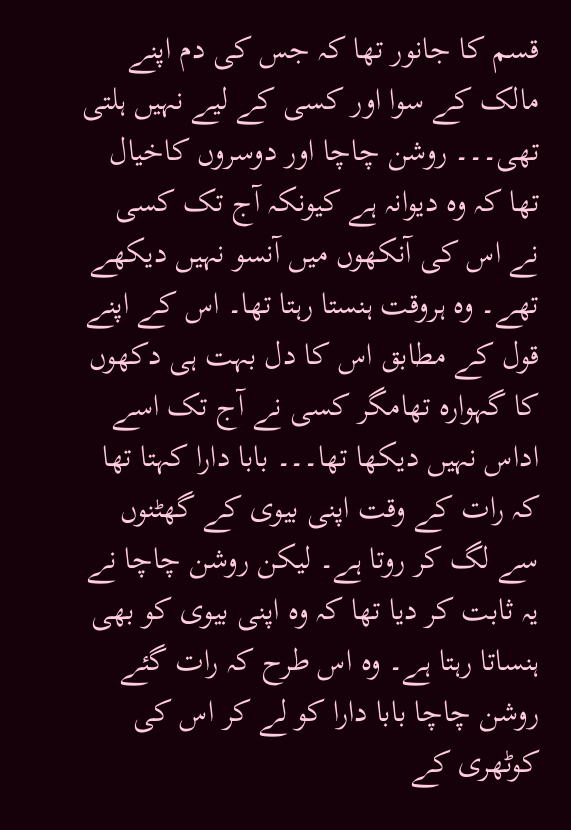قسم کا جانور تھا کہ جس کی دم اپنے مالک کے سوا اور کسی کے لیے نہیں ہلتی تھی۔۔۔ روشن چاچا اور دوسروں کاخیال تھا کہ وہ دیوانہ ہے کیونکہ آج تک کسی نے اس کی آنکھوں میں آنسو نہیں دیکھے تھے۔ وہ ہروقت ہنستا رہتا تھا۔ اس کے اپنے قول کے مطابق اس کا دل بہت ہی دکھوں کا گہوارہ تھامگر کسی نے آج تک اسے اداس نہیں دیکھا تھا۔۔۔ بابا دارا کہتا تھا کہ رات کے وقت اپنی بیوی کے گھٹنوں سے لگ کر روتا ہے۔ لیکن روشن چاچا نے یہ ثابت کر دیا تھا کہ وہ اپنی بیوی کو بھی ہنساتا رہتا ہے۔ وہ اس طرح کہ رات گئے روشن چاچا بابا دارا کو لے کر اس کی کوٹھری کے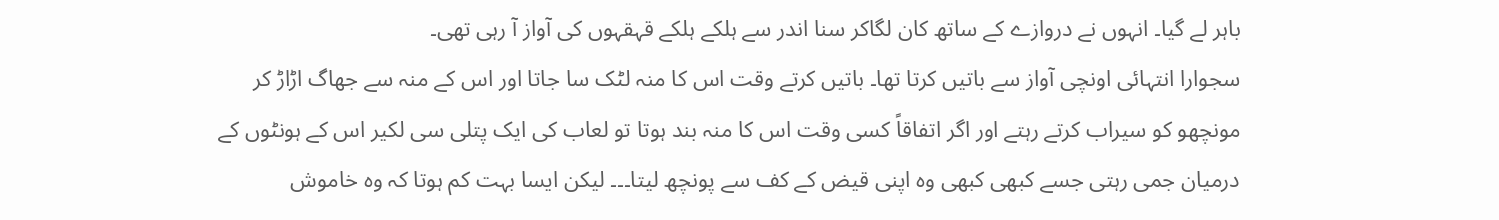باہر لے گیا۔ انہوں نے دروازے کے ساتھ کان لگاکر سنا اندر سے ہلکے ہلکے قہقہوں کی آواز آ رہی تھی۔
سجوارا انتہائی اونچی آواز سے باتیں کرتا تھا۔ باتیں کرتے وقت اس کا منہ لٹک سا جاتا اور اس کے منہ سے جھاگ اڑاڑ کر مونچھو کو سیراب کرتے رہتے اور اگر اتفاقاً کسی وقت اس کا منہ بند ہوتا تو لعاب کی ایک پتلی سی لکیر اس کے ہونٹوں کے درمیان جمی رہتی جسے کبھی کبھی وہ اپنی قیض کے کف سے پونچھ لیتا۔۔۔ لیکن ایسا بہت کم ہوتا کہ وہ خاموش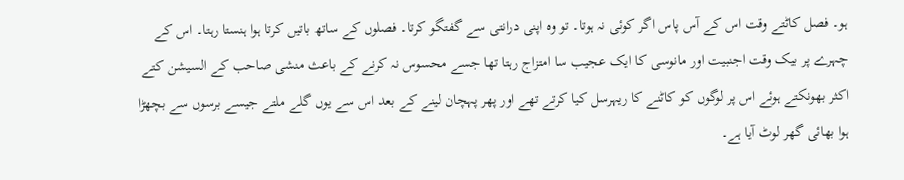ہو۔ فصل کاٹتے وقت اس کے آس پاس اگر کوئی نہ ہوتا۔ تو وہ اپنی درانتی سے گفتگو کرتا۔ فصلوں کے ساتھ باتیں کرتا ہوا ہنستا رہتا۔ اس کے چہرے پر بیک وقت اجنبیت اور مانوسی کا ایک عجیب سا امتزاج رہتا تھا جسے محسوس نہ کرنے کے باعث منشی صاحب کے السیشن کتے اکثر بھونکتے ہوئے اس پر لوگوں کو کاٹنے کا ریہرسل کیا کرتے تھے اور پھر پہچان لینے کے بعد اس سے یوں گلے ملتے جیسے برسوں سے بچھڑا ہوا بھائی گھر لوٹ آیا ہے۔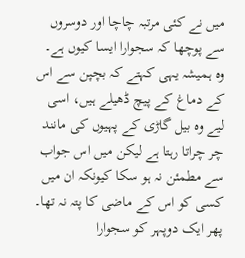میں نے کئی مرتبہ چاچا اور دوسروں سے پوچھا کہ سجوارا ایسا کیوں ہے۔ وہ ہمیشہ یہی کہتے کہ بچپن سے اس کے دماغ کے پیچ ڈھیلے ہیں، اسی لیے وہ بیل گاڑی کے پہیوں کی مانند چر چراتا رہتا ہے لیکن میں اس جواب سے مطمئن نہ ہو سکا کیونکہ ان میں کسی کو اس کے ماضی کا پتہ نہ تھا۔
پھر ایک دوپہر کو سجوارا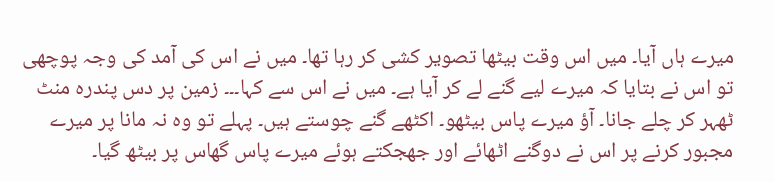میرے ہاں آیا۔ میں اس وقت بیٹھا تصویر کشی کر رہا تھا۔ میں نے اس کی آمد کی وجہ پوچھی تو اس نے بتایا کہ میرے لیے گنے لے کر آیا ہے۔ میں نے اس سے کہا۔۔۔ زمین پر دس پندرہ منٹ ٹھہر کر چلے جانا۔ آؤ میرے پاس بیٹھو۔ اکٹھے گنے چوستے ہیں۔ پہلے تو وہ نہ مانا پر میرے مجبور کرنے پر اس نے دوگنے اٹھائے اور جھجکتے ہوئے میرے پاس گھاس پر بیٹھ گیا۔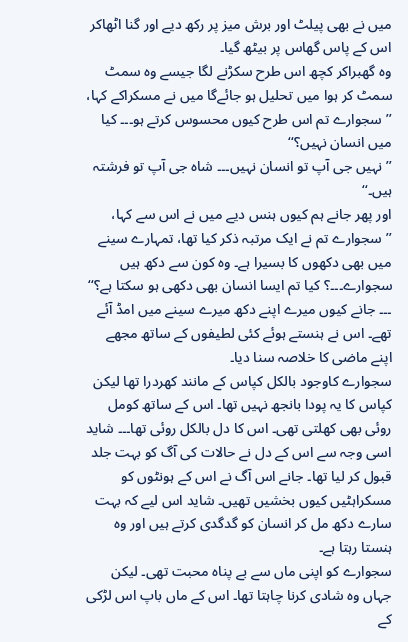میں نے بھی پیلٹ اور برش میز پر رکھ دیے اور گنا اٹھاکر اس کے پاس گھاس پر بیٹھ گیا۔
وہ گھبراکر کچھ اس طرح سکڑنے لگا جیسے وہ سمٹ سمٹ کر ہوا میں تحلیل ہو جائےگا میں نے مسکراکے کہا، ’’سجوارے تم اس طرح کیوں محسوس کرتے ہو۔۔۔ کیا میں انسان نہیں؟‘‘
’’نہیں جی آپ تو انسان نہیں۔۔۔ شاہ جی آپ تو فرشتہ ہیں۔‘‘
اور پھر جانے ہم کیوں ہنس دیے میں نے اس سے کہا، ’’سجوارے تم نے ایک مرتبہ ذکر کیا تھا، تمہارے سینے میں بھی دکھوں کا بسیرا ہے۔ وہ کون سے دکھ ہیں سجوارے۔۔۔؟ کیا تم ایسا انسان بھی دکھی ہو سکتا ہے؟‘‘ ۔۔۔ جانے کیوں میرے اپنے دکھ میرے سینے میں امڈ آئے تھے۔ اس نے ہنستے ہوئے کئی لطیفوں کے ساتھ مجھے اپنے ماضی کا خلاصہ سنا دیا۔
سجوارے کاوجود بالکل کپاس کے مانند کھردرا تھا لیکن کپاس کا یہ پودا بانجھ نہیں تھا۔ اس کے ساتھ کومل روئی بھی کھلتی تھی۔ اس کا دل بالکل روئی تھا۔۔۔ شاید اسی وجہ سے اس کے دل نے حالات کی آگ کو بہت جلد قبول کر لیا تھا۔ جانے اس آگ نے اس کے ہونٹوں کو مسکراہٹیں کیوں بخشیں تھیں۔ شاید اس لیے کہ بہت سارے دکھ مل کر انسان کو گدگدی کرتے ہیں اور وہ ہنستا رہتا ہے۔
سجوارے کو اپنی ماں سے بے پناہ محبت تھی۔ لیکن جہاں وہ شادی کرنا چاہتا تھا۔ اس کے ماں باپ اس لڑکی کے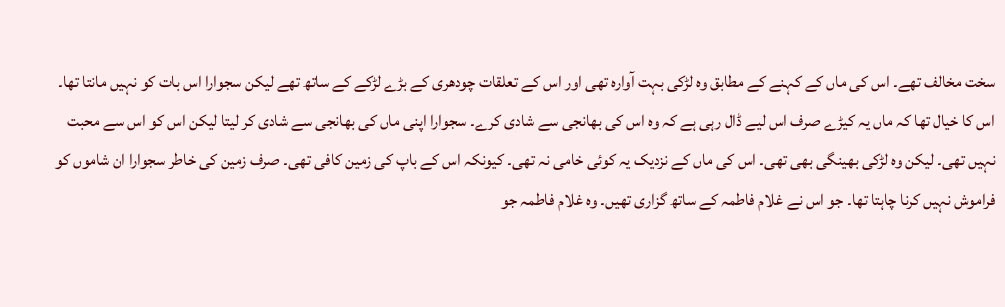سخت مخالف تھے۔ اس کی ماں کے کہنے کے مطابق وہ لڑکی بہت آوارہ تھی اور اس کے تعلقات چودھری کے بڑے لڑکے کے ساتھ تھے لیکن سجوارا اس بات کو نہیں مانتا تھا۔ اس کا خیال تھا کہ ماں یہ کیڑے صرف اس لیے ڈال رہی ہے کہ وہ اس کی بھانجی سے شادی کرے۔ سجوارا اپنی ماں کی بھانجی سے شادی کر لیتا لیکن اس کو اس سے محبت نہیں تھی۔ لیکن وہ لڑکی بھینگی بھی تھی۔ اس کی ماں کے نزدیک یہ کوئی خامی نہ تھی۔ کیونکہ اس کے باپ کی زمین کافی تھی۔ صرف زمین کی خاطر سجوارا ان شاموں کو فراموش نہیں کرنا چاہتا تھا۔ جو اس نے غلام فاطمہ کے ساتھ گزاری تھیں۔ وہ غلام فاطمہ جو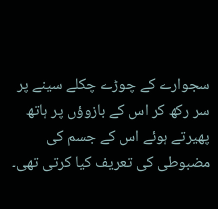سجوارے کے چوڑے چکلے سینے پر سر رکھ کر اس کے بازوؤں پر ہاتھ پھیرتے ہوئے اس کے جسم کی مضبوطی کی تعریف کیا کرتی تھی۔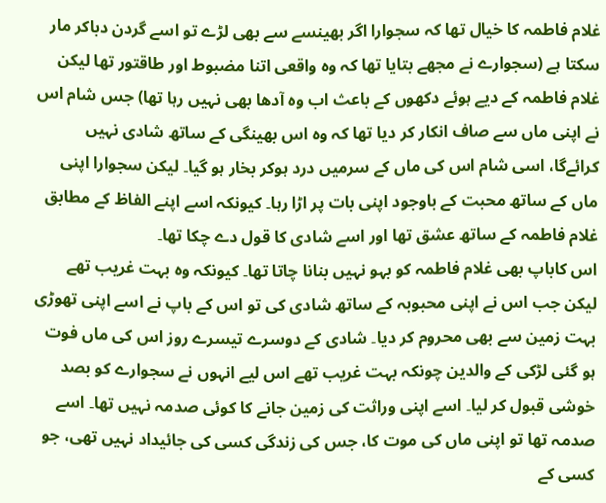غلام فاطمہ کا خیال تھا کہ سجوارا اگر بھینسے سے بھی لڑے تو اسے گردن دباکر مار سکتا ہے (سجوارے نے مجھے بتایا تھا کہ وہ واقعی اتنا مضبوط اور طاقتور تھا لیکن غلام فاطمہ کے دیے ہوئے دکھوں کے باعث اب وہ آدھا بھی نہیں رہا تھا) جس شام اس نے اپنی ماں سے صاف انکار کر دیا تھا کہ وہ اس بھینگی کے ساتھ شادی نہیں کرائےگا، اسی شام اس کی ماں کے سرمیں درد ہوکر بخار ہو گیا۔ لیکن سجوارا اپنی ماں کے ساتھ محبت کے باوجود اپنی بات پر اڑا رہا۔ کیونکہ اسے اپنے الفاظ کے مطابق غلام فاطمہ کے ساتھ عشق تھا اور اسے شادی کا قول دے چکا تھا۔
اس کاباپ بھی غلام فاطمہ کو بہو نہیں بنانا چاتا تھا۔ کیونکہ وہ بہت غریب تھے لیکن جب اس نے اپنی محبوبہ کے ساتھ شادی کی تو اس کے باپ نے اسے اپنی تھوڑی بہت زمین سے بھی محروم کر دیا۔ شادی کے دوسرے تیسرے روز اس کی ماں فوت ہو گئی لڑکی کے والدین چونکہ بہت غریب تھے اس لیے انہوں نے سجوارے کو بصد خوشی قبول کر لیا۔ اسے اپنی وراثت کی زمین جانے کا کوئی صدمہ نہیں تھا۔ اسے صدمہ تھا تو اپنی ماں کی موت کا، جس کی زندگی کسی کی جائیداد نہیں تھی، جو کسی کے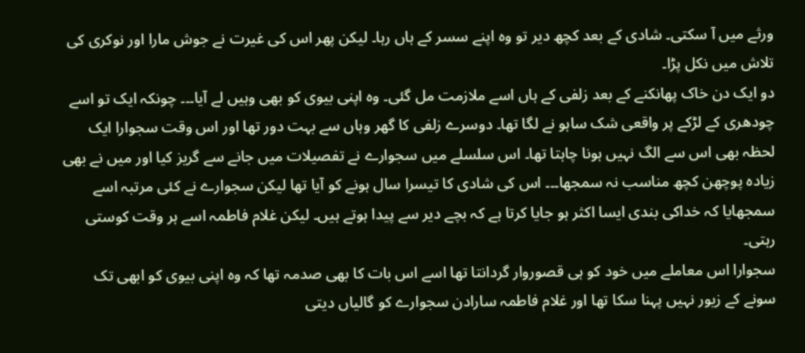ورثے میں آ سکتی۔ شادی کے بعد کچھ دیر تو وہ اپنے سسر کے ہاں رہا۔ لیکن پھر اس کی غیرت نے جوش مارا اور نوکری کی تلاش میں نکل پڑا۔
دو ایک دن خاک پھانکنے کے بعد زلفی کے ہاں اسے ملازمت مل گئی۔ وہ اپنی بیوی کو بھی وہیں لے آیا۔۔۔ چونکہ ایک تو اسے چودھری کے لڑکے پر واقعی شک ساہو نے لگا تھا۔ دوسرے زلفی کا گھر وہاں سے بہت دور تھا اور اس وقت سجوارا ایک لحظہ بھی اس سے الگ نہیں ہونا چاہتا تھا۔ اس سلسلے میں سجوارے نے تفصیلات میں جانے سے گریز کیا اور میں نے بھی زیادہ پوچھن کچھ مناسب نہ سمجھا۔۔۔ اس کی شادی کا تیسرا سال ہونے کو آیا تھا لیکن سجوارے نے کئی مرتبہ اسے سمجھایا کہ خداکی بندی ایسا اکثر ہو جایا کرتا ہے کہ بچے دیر سے پیدا ہوتے ہیں۔ لیکن غلام فاطمہ اسے ہر وقت کوستی رہتی۔
سجوارا اس معاملے میں خود کو ہی قصوروار گردانتا تھا اسے اس بات کا بھی صدمہ تھا کہ وہ اپنی بیوی کو ابھی تک سونے کے زیور نہیں پہنا سکا تھا اور غلام فاطمہ سارادن سجوارے کو گالیاں دیتی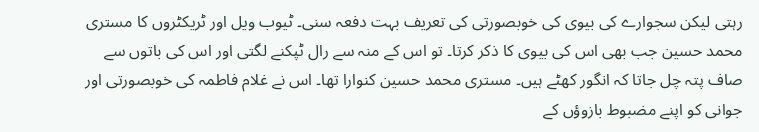رہتی لیکن سجوارے کی بیوی کی خوبصورتی کی تعریف بہت دفعہ سنی۔ ٹیوب ویل اور ٹریکٹروں کا مستری محمد حسین جب بھی اس کی بیوی کا ذکر کرتا۔ تو اس کے منہ سے رال ٹپکنے لگتی اور اس کی باتوں سے صاف پتہ چل جاتا کہ انگور کھٹے ہیں۔ مستری محمد حسین کنوارا تھا۔ اس نے غلام فاطمہ کی خوبصورتی اور جوانی کو اپنے مضبوط بازوؤں کے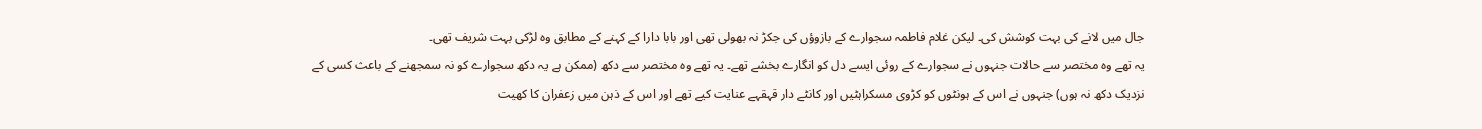جال میں لانے کی بہت کوشش کی۔ لیکن غلام فاطمہ سجوارے کے بازوؤں کی جکڑ نہ بھولی تھی اور بابا دارا کے کہنے کے مطابق وہ لڑکی بہت شریف تھی۔
یہ تھے وہ مختصر سے حالات جنہوں نے سجوارے کے روئی ایسے دل کو انگارے بخشے تھے۔ یہ تھے وہ مختصر سے دکھ (ممکن ہے یہ دکھ سجوارے کو نہ سمجھنے کے باعث کسی کے نزدیک دکھ نہ ہوں) جنہوں نے اس کے ہونٹوں کو کڑوی مسکراہٹیں اور کانٹے دار قہقہے عنایت کیے تھے اور اس کے ذہن میں زعفران کا کھیت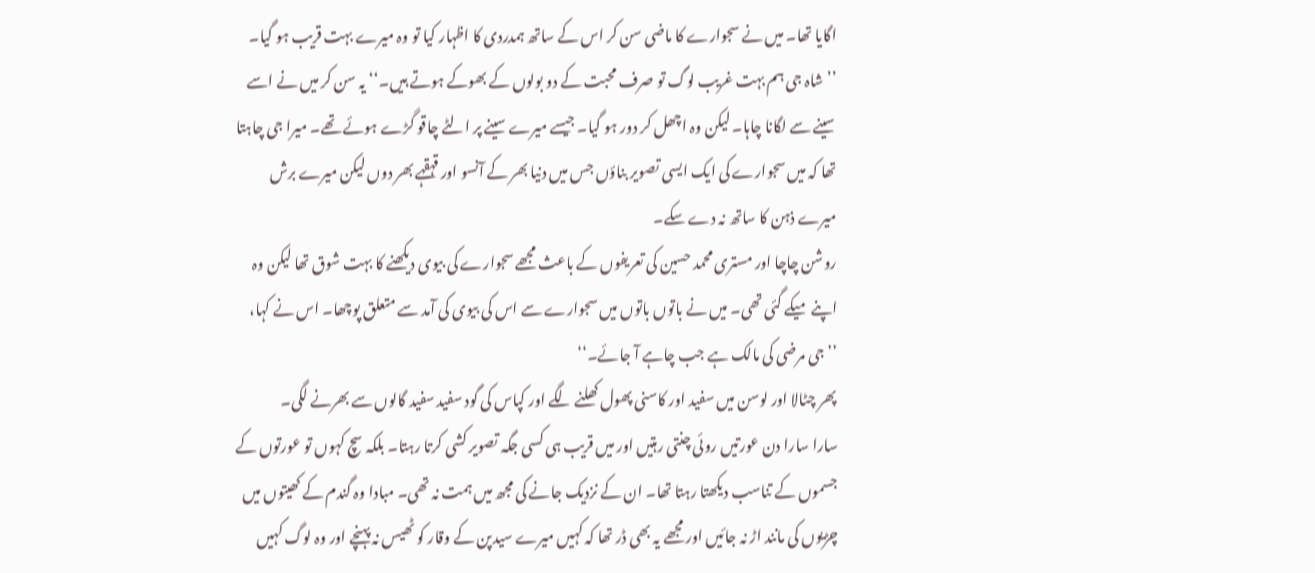اگایا تھا۔ میں نے سجوارے کا ماضی سن کر اس کے ساتھ ہمدردی کا اظہار کیا تو وہ میرے بہت قریب ہو گیا۔
’’شاہ جی ہم بہت غریب لوگ تو صرف محبت کے دو بولوں کے بھوکے ہوتے ہیں۔‘‘ یہ سن کر میں نے اسے سینے سے لگانا چاہا۔ لیکن وہ اچھل کر دور ہو گیا۔ جیسے میرے سینے پر الٹے چاقو گڑے ہوئے تھے۔ میرا جی چاہتا تھا کہ میں سجوارے کی ایک ایسی تصویر بناؤں جس میں دنیا بھر کے آنسو اور قہقہے بھر دوں لیکن میرے برش میرے ذہن کا ساتھ نہ دے سکے۔
روشن چاچا اور مستری محمد حسین کی تعریفوں کے باعث مجھے سجوارے کی بیوی دیکھنے کا بہت شوق تھا لیکن وہ اپنے میکے گئی تھی۔ میں نے باتوں باتوں میں سجوارے سے اس کی بیوی کی آمد سے متعلق پوچھا۔ اس نے کہا، ’’جی مرضی کی مالک ہے جب چاہے آ جائے۔‘‘
پھر چٹالا اور لوسن میں سفید اور کاسنی پھول کھلنے لگے اور کپاس کی گود سفید سفید گالوں سے بھرنے لگی۔
سارا سارا دن عورتیں روئی چنتی رہتیں اور میں قریب ہی کسی جگہ تصویر کشی کرتا رہتا۔ بلکہ سچ کہوں تو عورتوں کے جسموں کے تناسب دیکھتا رہتا تھا۔ ان کے نزدیک جانے کی مجھ میں ہمت نہ تھی۔ مبادا وہ گندم کے کھیتوں میں چڑیوں کی مانند اڑ نہ جائیں اور مجھے یہ بھی ڈر تھا کہ کہیں میرے سیدپن کے وقار کو ٹھیس نہ پہنچے اور وہ لوگ کہیں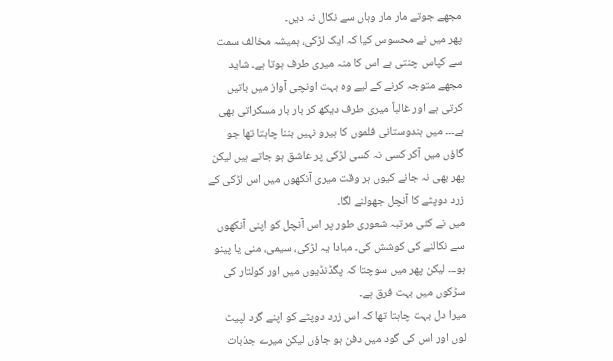مجھے جوتے مار مار وہاں سے نکال نہ دیں۔
پھر میں نے محسوس کیا کہ ایک لڑکی، ہمیشہ مخالف سمت سے کپاس چنتی ہے اس کا منہ میری طرف ہوتا ہے۔ شاید مجھے متوجہ کرنے کے لیے وہ بہت اونچی آواز میں باتیں کرتی ہے اور غالباً میری طرف دیکھ کر بار بار مسکراتی بھی ہے۔۔۔ میں ہندوستانی فلموں کا ہیرو نہیں بننا چاہتا تھا جو گاؤں میں آکر کسی نہ کسی لڑکی پر عاشق ہو جاتے ہیں لیکن پھر بھی نہ جانے کیوں ہر وقت میری آنکھوں میں اس لڑکی کے زرد دوپٹے کا آنچل جھولنے لگا۔
میں نے کئی مرتبہ شعوری طور پر اس آنچل کو اپنی آنکھوں سے نکالنے کی کوشش کی۔ مبادا یہ لڑکی، سیمی، منی یا پینو ہو۔۔۔ لیکن پھر میں سوچتا کہ پگڈنڈیوں میں اور کولتار کی سڑکوں میں بہت فرق ہے۔
میرا دل بہت چاہتا تھا کہ اس زرد دوپٹے کو اپنے گرد لپیٹ لوں اور اس کی گود میں دفن ہو جاؤں لیکن میرے جذبات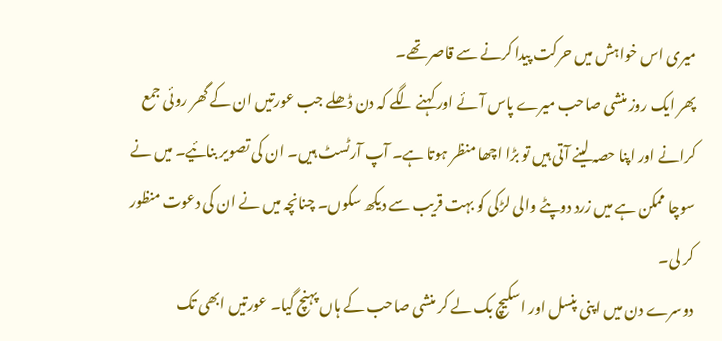میری اس خواہش میں حرکت پیدا کرنے سے قاصر تھے۔
پھر ایک روز منشی صاحب میرے پاس آئے اور کہنے لگے کہ دن ڈھلے جب عورتیں ان کے گھر روئی جمع کرانے اور اپنا حصہ لینے آتی ہیں تو بڑا اچھا منظر ہوتا ہے۔ آپ آرٹسٹ ہیں۔ ان کی تصویر بنائیے۔ میں نے سوچا ممکن ہے میں زرد دوپٹے والی لڑکی کو بہت قریب سے دیکھ سکوں۔ چنانچہ میں نے ان کی دعوت منظور کر لی۔
دوسرے دن میں اپنی پنسل اور اسکیچ بک لے کر منشی صاحب کے ہاں پہنچ گیا۔ عورتیں ابھی تک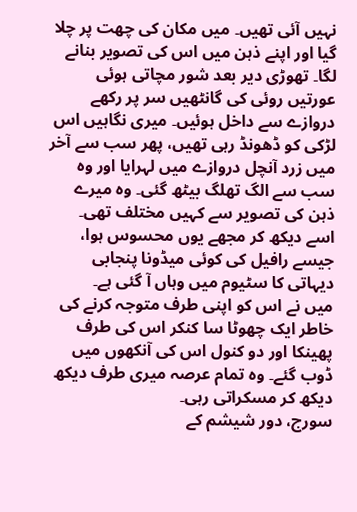نہیں آئی تھیں۔ میں مکان کی چھت پر چلا گیا اور اپنے ذہن میں اس کی تصویر بنانے لگا۔ تھوڑی دیر بعد شور مچاتی ہوئی عورتیں روئی کی گانٹھیں سر پر رکھے دروازے سے داخل ہوئیں۔ میری نگاہیں اس لڑکی کو ڈھونڈ رہی تھیں، پھر سب سے آخر میں زرد آنچل دروازے میں لہرایا اور وہ سب سے الگ تھلگ بیٹھ گئی۔ وہ میرے ذہن کی تصویر سے کہیں مختلف تھی۔ اسے دیکھ کر مجھے یوں محسوس ہوا، جیسے رافیل کی کوئی میڈونا پنجابی دیہاتی کا سٹیوم میں وہاں آ گئی ہے۔
میں نے اس کو اپنی طرف متوجہ کرنے کی خاطر ایک چھوٹا سا کنکر اس کی طرف پھینکا اور دو کنول اس کی آنکھوں میں ڈوب گئے۔ وہ تمام عرصہ میری طرف دیکھ دیکھ کر مسکراتی رہی۔
سورج، دور شیشم کے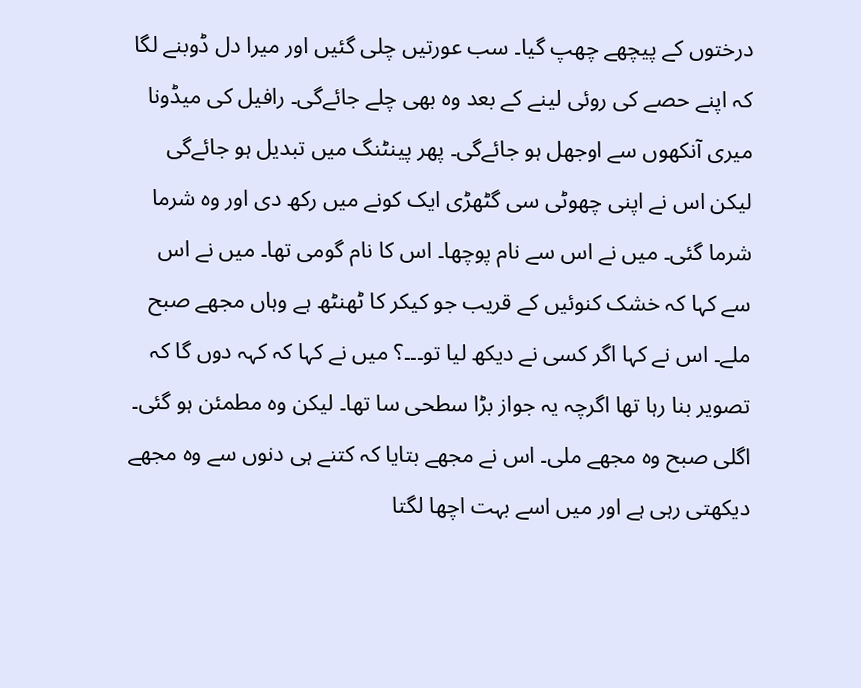درختوں کے پیچھے چھپ گیا۔ سب عورتیں چلی گئیں اور میرا دل ڈوبنے لگا کہ اپنے حصے کی روئی لینے کے بعد وہ بھی چلے جائےگی۔ رافیل کی میڈونا میری آنکھوں سے اوجھل ہو جائےگی۔ پھر پینٹنگ میں تبدیل ہو جائےگی لیکن اس نے اپنی چھوٹی سی گٹھڑی ایک کونے میں رکھ دی اور وہ شرما شرما گئی۔ میں نے اس سے نام پوچھا۔ اس کا نام گومی تھا۔ میں نے اس سے کہا کہ خشک کنوئیں کے قریب جو کیکر کا ٹھنٹھ ہے وہاں مجھے صبح ملے۔ اس نے کہا اگر کسی نے دیکھ لیا تو۔۔۔؟ میں نے کہا کہ کہہ دوں گا کہ تصویر بنا رہا تھا اگرچہ یہ جواز بڑا سطحی سا تھا۔ لیکن وہ مطمئن ہو گئی۔
اگلی صبح وہ مجھے ملی۔ اس نے مجھے بتایا کہ کتنے ہی دنوں سے وہ مجھے دیکھتی رہی ہے اور میں اسے بہت اچھا لگتا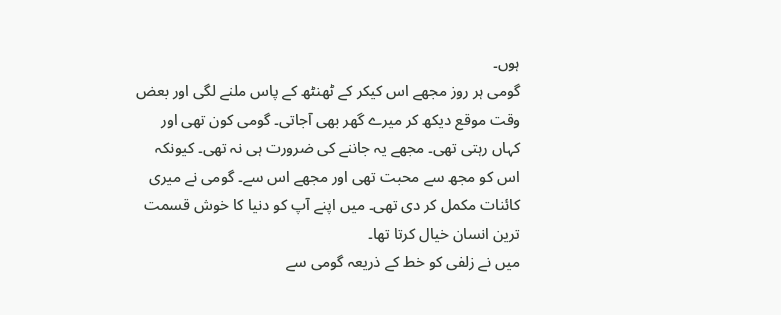ہوں۔
گومی ہر روز مجھے اس کیکر کے ٹھنٹھ کے پاس ملنے لگی اور بعض وقت موقع دیکھ کر میرے گھر بھی آجاتی۔ گومی کون تھی اور کہاں رہتی تھی۔ مجھے یہ جاننے کی ضرورت ہی نہ تھی۔ کیونکہ اس کو مجھ سے محبت تھی اور مجھے اس سے۔ گومی نے میری کائنات مکمل کر دی تھی۔ میں اپنے آپ کو دنیا کا خوش قسمت ترین انسان خیال کرتا تھا۔
میں نے زلفی کو خط کے ذریعہ گومی سے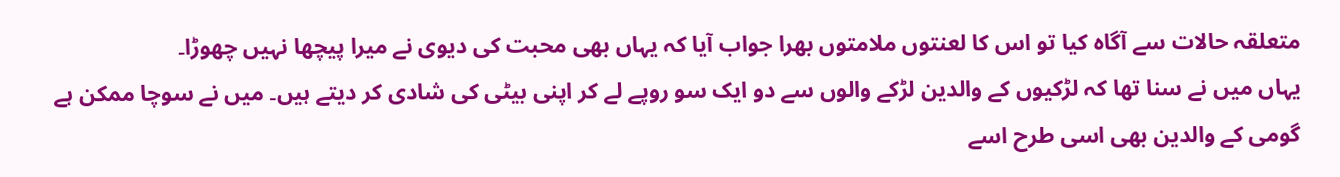متعلقہ حالات سے آگاہ کیا تو اس کا لعنتوں ملامتوں بھرا جواب آیا کہ یہاں بھی محبت کی دیوی نے میرا پیچھا نہیں چھوڑا۔
یہاں میں نے سنا تھا کہ لڑکیوں کے والدین لڑکے والوں سے دو ایک سو روپے لے کر اپنی بیٹی کی شادی کر دیتے ہیں۔ میں نے سوچا ممکن ہے گومی کے والدین بھی اسی طرح اسے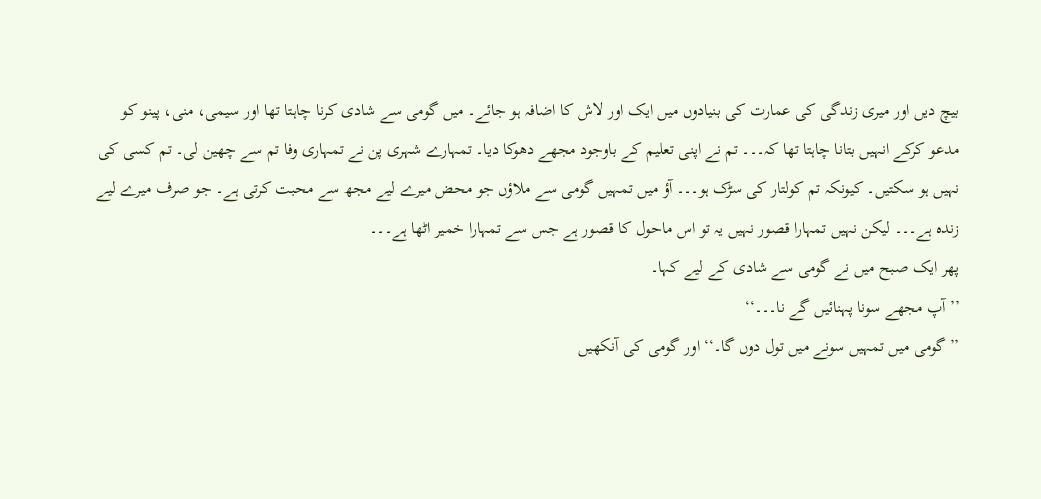بیچ دیں اور میری زندگی کی عمارت کی بنیادوں میں ایک اور لاش کا اضافہ ہو جائے۔ میں گومی سے شادی کرنا چاہتا تھا اور سیمی، منی، پینو کو مدعو کرکے انہیں بتانا چاہتا تھا کہ۔۔۔ تم نے اپنی تعلیم کے باوجود مجھے دھوکا دیا۔ تمہارے شہری پن نے تمہاری وفا تم سے چھین لی۔ تم کسی کی نہیں ہو سکتیں۔ کیونکہ تم کولتار کی سڑک ہو۔۔۔ آؤ میں تمہیں گومی سے ملاؤں جو محض میرے لیے مجھ سے محبت کرتی ہے۔ جو صرف میرے لیے زندہ ہے۔۔۔ لیکن نہیں تمہارا قصور نہیں یہ تو اس ماحول کا قصور ہے جس سے تمہارا خمیر اٹھا ہے۔۔۔
پھر ایک صبح میں نے گومی سے شادی کے لیے کہا۔
’’آپ مجھے سونا پہنائیں گے نا۔۔۔‘‘
’’گومی میں تمہیں سونے میں تول دوں گا۔‘‘ اور گومی کی آنکھیں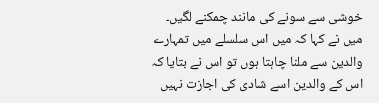خوشی سے سونے کی مانند چمکنے لگیں۔
میں نے کہا کہ میں اس سلسلے میں تمہارے والدین سے ملنا چاہتا ہوں تو اس نے بتایا کہ اس کے والدین اسے شادی کی اجازت نہیں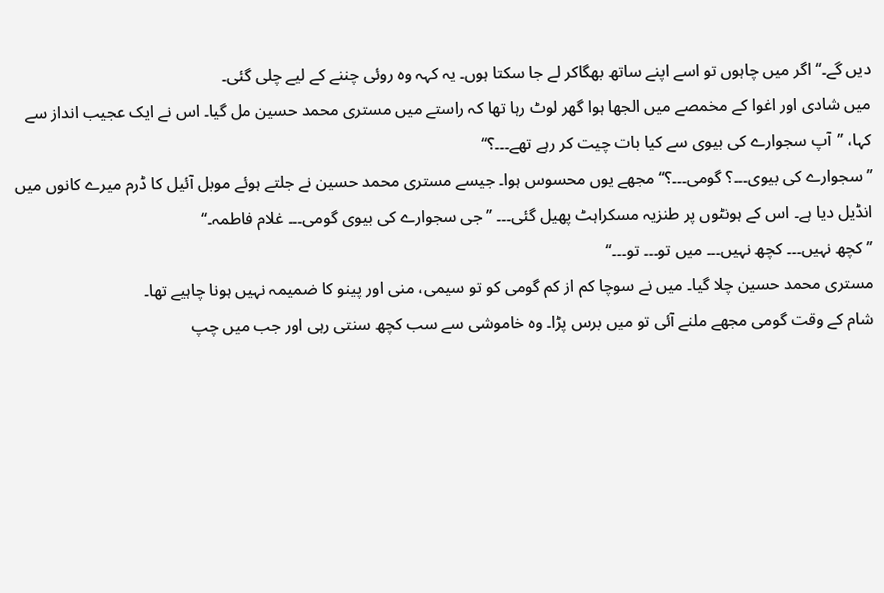دیں گے۔‘‘ اگر میں چاہوں تو اسے اپنے ساتھ بھگاکر لے جا سکتا ہوں۔ یہ کہہ وہ روئی چننے کے لیے چلی گئی۔
میں شادی اور اغوا کے مخمصے میں الجھا ہوا گھر لوٹ رہا تھا کہ راستے میں مستری محمد حسین مل گیا۔ اس نے ایک عجیب انداز سے کہا، ’’آپ سجوارے کی بیوی سے کیا بات چیت کر رہے تھے۔۔۔؟‘‘
’’سجوارے کی بیوی۔۔۔؟ گومی۔۔۔؟‘‘ مجھے یوں محسوس ہوا۔ جیسے مستری محمد حسین نے جلتے ہوئے موبل آئیل کا ڈرم میرے کانوں میں انڈیل دیا ہے۔ اس کے ہونٹوں پر طنزیہ مسکراہٹ پھیل گئی۔۔۔ ’’جی سجوارے کی بیوی گومی۔۔۔ غلام فاطمہ۔‘‘
’’کچھ نہیں۔۔۔ کچھ نہیں۔۔۔ میں تو۔۔۔ تو۔۔۔‘‘
مستری محمد حسین چلا گیا۔ میں نے سوچا کم از کم گومی کو تو سیمی، منی اور پینو کا ضمیمہ نہیں ہونا چاہیے تھا۔
شام کے وقت گومی مجھے ملنے آئی تو میں برس پڑا۔ وہ خاموشی سے سب کچھ سنتی رہی اور جب میں چپ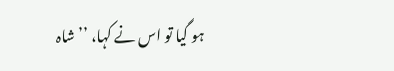ہو گیا تو اس نے کہا، ’’شاہ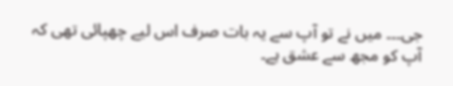جی۔۔۔ میں نے تو آپ سے یہ بات صرف اس لیے چھپائی تھی کہ آپ کو مجھ سے عشق ہے۔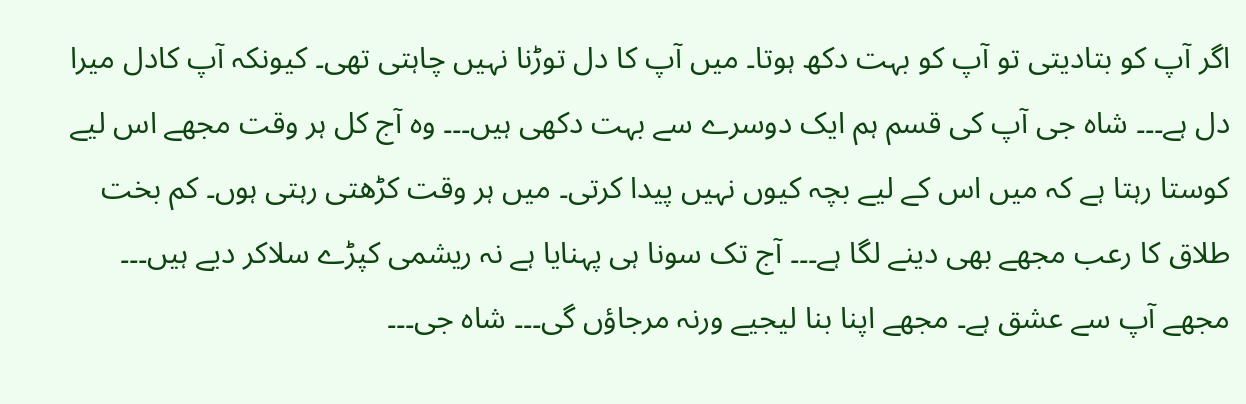اگر آپ کو بتادیتی تو آپ کو بہت دکھ ہوتا۔ میں آپ کا دل توڑنا نہیں چاہتی تھی۔ کیونکہ آپ کادل میرا دل ہے۔۔۔ شاہ جی آپ کی قسم ہم ایک دوسرے سے بہت دکھی ہیں۔۔۔ وہ آج کل ہر وقت مجھے اس لیے کوستا رہتا ہے کہ میں اس کے لیے بچہ کیوں نہیں پیدا کرتی۔ میں ہر وقت کڑھتی رہتی ہوں۔ کم بخت طلاق کا رعب مجھے بھی دینے لگا ہے۔۔۔ آج تک سونا ہی پہنایا ہے نہ ریشمی کپڑے سلاکر دیے ہیں۔۔۔ مجھے آپ سے عشق ہے۔ مجھے اپنا بنا لیجیے ورنہ مرجاؤں گی۔۔۔ شاہ جی۔۔۔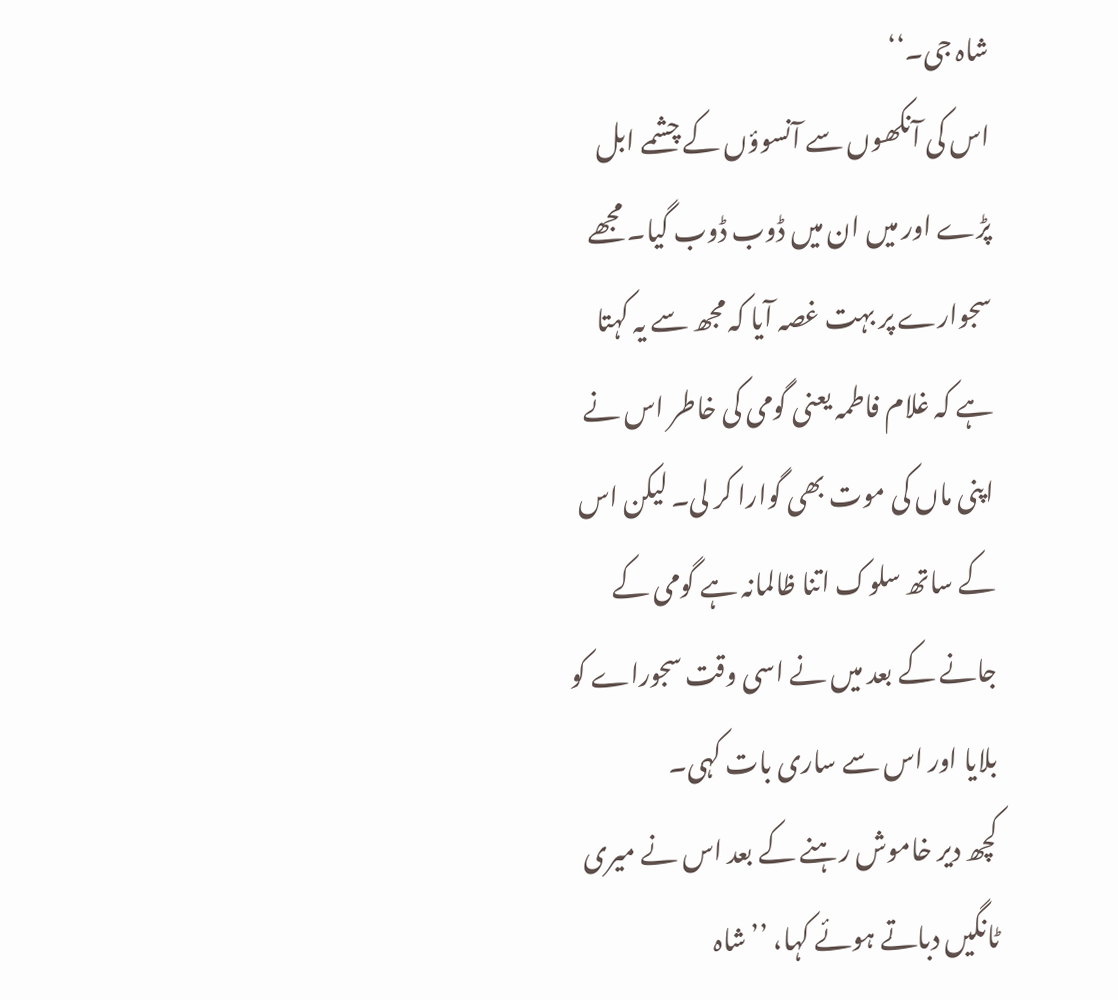شاہ جی۔‘‘
اس کی آنکھوں سے آنسوؤں کے چشمے ابل پڑے اور میں ان میں ڈوب ڈوب گیا۔ مجھے سجوارے پر بہت غصہ آیا کہ مجھ سے یہ کہتا ہے کہ غلام فاطمہ یعنی گومی کی خاطر اس نے اپنی ماں کی موت بھی گوارا کر لی۔ لیکن اس کے ساتھ سلوک اتنا ظالمانہ ہے گومی کے جانے کے بعد میں نے اسی وقت سجوراے کو بلایا اور اس سے ساری بات کہی۔
کچھ دیر خاموش رہنے کے بعد اس نے میری ٹانگیں دباتے ہوئے کہا، ’’شاہ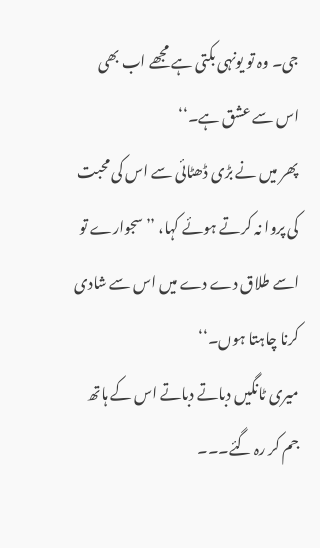جی۔ وہ تو یونہی بکتی ہے مجھے اب بھی اس سے عشق ہے۔‘‘
پھر میں نے بڑی ڈھٹائی سے اس کی محبت کی پروا نہ کرتے ہوئے کہا، ’’سجوارے تو اسے طلاق دے دے میں اس سے شادی کرنا چاہتا ہوں۔‘‘
میری ٹانگیں دباتے دباتے اس کے ہاتھ جم کر رہ گئے۔۔۔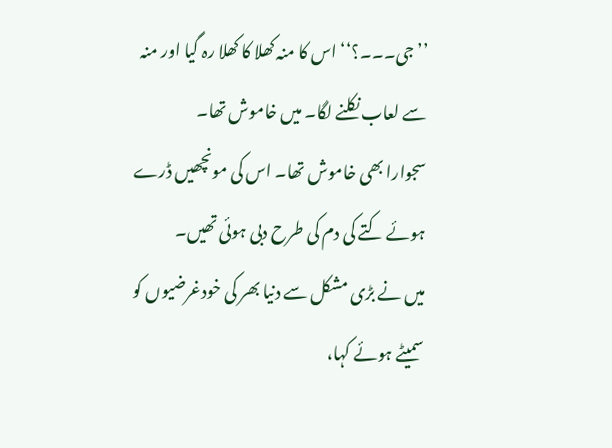’’جی۔۔۔؟‘‘ اس کا منہ کھلا کا کھلا رہ گیا اور منہ سے لعاب نکلنے لگا۔ میں خاموش تھا۔
سجوارا بھی خاموش تھا۔ اس کی مونچھیں ڈرے ہوئے کتے کی دم کی طرح دبی ہوئی تھیں۔
میں نے بڑی مشکل سے دنیا بھر کی خودغرضیوں کو سمیٹے ہوئے کہا،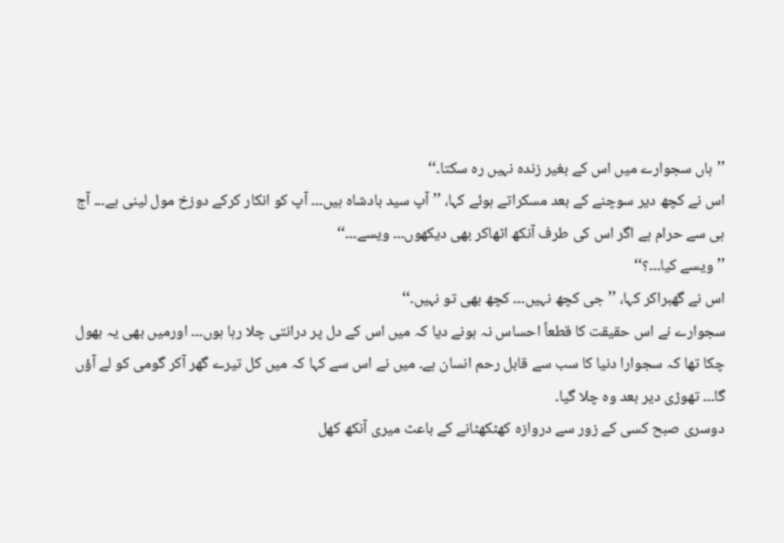’’ہاں سجوارے میں اس کے بغیر زندہ نہیں رہ سکتا۔‘‘
اس نے کچھ دیر سوچنے کے بعد مسکراتے ہوئے کہا، ’’آپ سید بادشاہ ہیں۔۔۔ آپ کو انکار کرکے دوزخ مول لینی ہے۔۔۔ آج ہی سے حرام ہے اگر اس کی طرف آنکھ اٹھاکر بھی دیکھوں۔۔۔ ویسے۔۔۔‘‘
’’ویسے کیا۔۔۔؟‘‘
اس نے گھبراکر کہا، ’’جی کچھ نہیں۔۔۔ کچھ بھی تو نہیں۔‘‘
سجوارے نے اس حقیقت کا قطعاً احساس نہ ہونے دیا کہ میں اس کے دل پر درانتی چلا رہا ہوں۔۔۔ اورمیں بھی یہ بھول چکا تھا کہ سجوارا دنیا کا سب سے قابل رحم انسان ہے۔ میں نے اس سے کہا کہ میں کل تیرے گھر آکر گومی کو لے آؤں گا۔۔۔ تھوڑی دیر بعد وہ چلا گیا۔
دوسری صبح کسی کے زور سے دروازہ کھٹکھٹانے کے باعث میری آنکھ کھل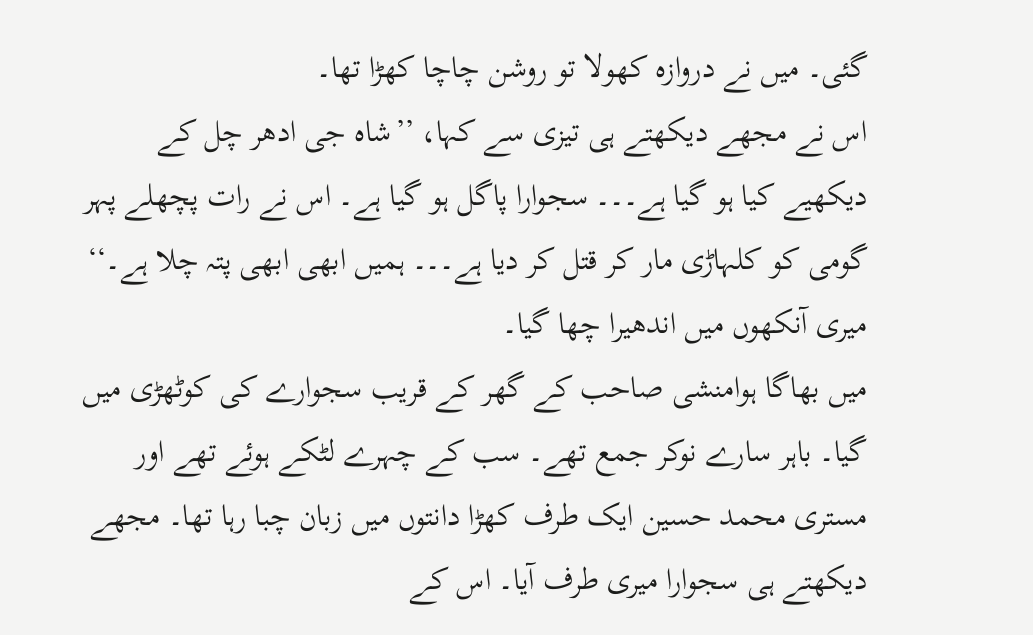گئی۔ میں نے دروازہ کھولا تو روشن چاچا کھڑا تھا۔
اس نے مجھے دیکھتے ہی تیزی سے کہا، ’’شاہ جی ادھر چل کے دیکھیے کیا ہو گیا ہے۔۔۔ سجوارا پاگل ہو گیا ہے۔ اس نے رات پچھلے پہر گومی کو کلہاڑی مار کر قتل کر دیا ہے۔۔۔ ہمیں ابھی ابھی پتہ چلا ہے۔‘‘ میری آنکھوں میں اندھیرا چھا گیا۔
میں بھاگا ہوامنشی صاحب کے گھر کے قریب سجوارے کی کوٹھڑی میں گیا۔ باہر سارے نوکر جمع تھے۔ سب کے چہرے لٹکے ہوئے تھے اور مستری محمد حسین ایک طرف کھڑا دانتوں میں زبان چبا رہا تھا۔ مجھے دیکھتے ہی سجوارا میری طرف آیا۔ اس کے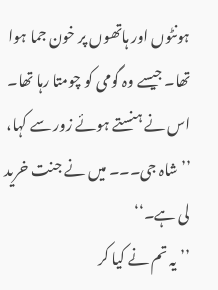ہونٹوں اور ہاتھوں پر خون جما ہوا تھا۔ جیسے وہ گومی کو چومتا رہا تھا۔ اس نے ہنستے ہوئے زور سے کہا، ’’شاہ جی۔۔۔ میں نے جنت خرید لی ہے۔‘‘
’’یہ تم نے کیا کر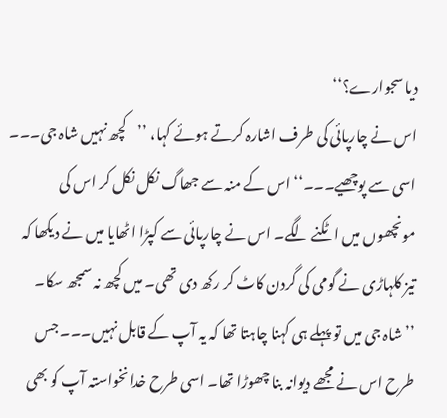دیا سجوارے؟‘‘
اس نے چارپائی کی طرف اشارہ کرتے ہوئے کہا، ’’کچھ نہیں شاہ جی۔۔۔ اسی سے پوچھیے۔۔۔‘‘ اس کے منہ سے جھاگ نکل نکل کر اس کی مونچھوں میں اٹکنے لگے۔ اس نے چارپائی سے کپڑا اٹھایا میں نے دیکھا کہ تیز کلہاڑی نے گومی کی گردن کاٹ کر رکھ دی تھی۔ میں کچھ نہ سمجھ سکا۔
’’شاہ جی میں تو پہلے ہی کہنا چاہتا تھا کہ یہ آپ کے قابل نہیں۔۔۔ جس طرح اس نے مجھے دیوانہ بنا چھوڑا تھا۔ اسی طرح خدانخواستہ آپ کو بھی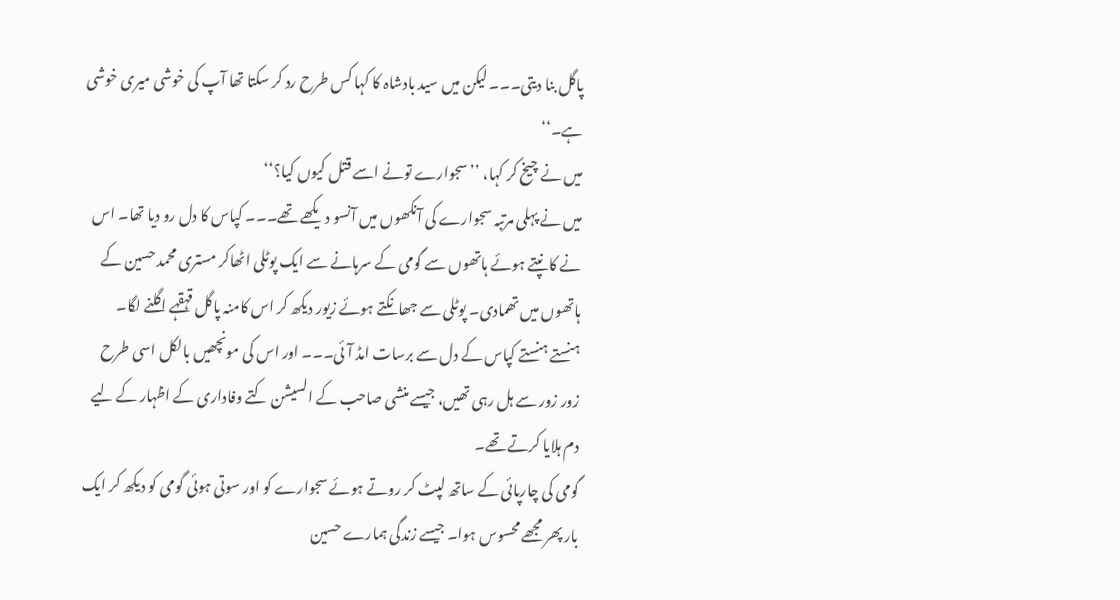پاگل بنا دیتی۔۔۔ لیکن میں سید بادشاہ کا کہا کس طرح رد کر سکتا تھا آپ کی خوشی میری خوشی ہے۔‘‘
میں نے چیخ کر کہا، ’’سجوارے تونے اسے قتل کیوں کیا؟‘‘
میں نے پہلی مرتبہ سجوارے کی آنکھوں میں آنسو دیکھے تھے۔۔۔ کپاس کا دل رو دیا تھا۔ اس نے کانپتے ہوئے ہاتھوں سے گومی کے سرہانے سے ایک پوٹلی اٹھاکر مستری محمد حسین کے ہاتھوں میں تھمادی۔ پوٹلی سے جھانکتے ہوئے زیور دیکھ کر اس کامنہ پاگل قہقہے اگلنے لگا۔
ہنستے ہنستے کپاس کے دل سے برسات امڈ آئی۔۔۔ اور اس کی مونچھیں بالکل اسی طرح زور زور سے ہل رہی تھیں، جیسے منشی صاحب کے السیشن کتے وفاداری کے اظہار کے لیے دم ہلایا کرتے تھے۔
گومی کی چارپائی کے ساتھ لپٹ کر روتے ہوئے سجوارے کو اور سوتی ہوئی گومی کو دیکھ کر ایک بار پھر مجھے محسوس ہوا۔ جیسے زندگی ہمارے حسین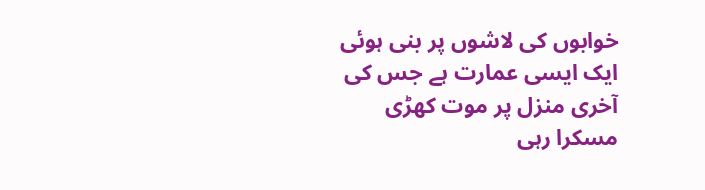خوابوں کی لاشوں پر بنی ہوئی ایک ایسی عمارت ہے جس کی آخری منزل پر موت کھڑی مسکرا رہی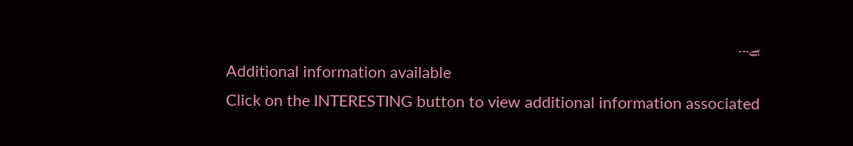ہے۔۔۔
Additional information available
Click on the INTERESTING button to view additional information associated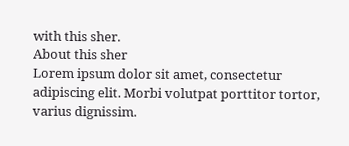with this sher.
About this sher
Lorem ipsum dolor sit amet, consectetur adipiscing elit. Morbi volutpat porttitor tortor, varius dignissim.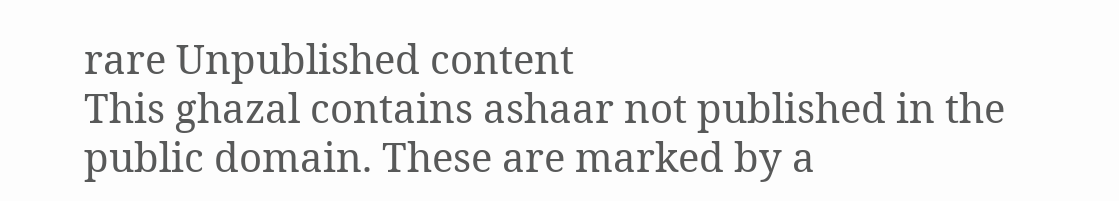rare Unpublished content
This ghazal contains ashaar not published in the public domain. These are marked by a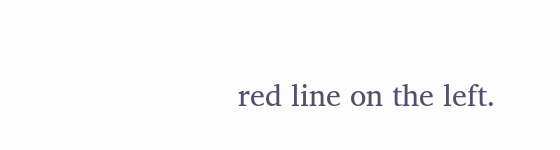red line on the left.